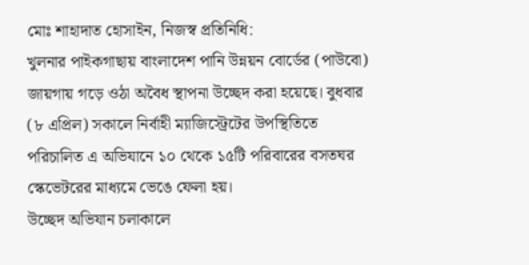মোঃ শাহাদাত হোসাইন, নিজস্ব প্রতিনিধি:
খুলনার পাইকগাছায় বাংলাদেশ পানি উন্নয়ন বোর্ডের (পাউবো) জায়গায় গড়ে ওঠা অবৈধ স্থাপনা উচ্ছেদ করা হয়েছে। বুধবার (৮ এপ্রিল) সকালে নির্বাহী ম্যাজিস্ট্রেটের উপস্থিতিতে পরিচালিত এ অভিযানে ১০ থেকে ১৫টি পরিবারের বসতঘর স্কেভেটরের মাধ্যমে ভেঙে ফেলা হয়।
উচ্ছেদ অভিযান চলাকালে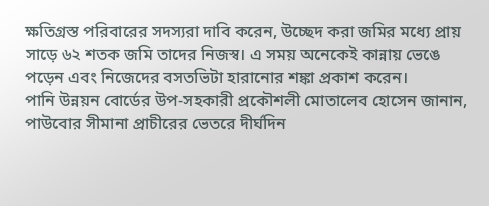ক্ষতিগ্রস্ত পরিবারের সদস্যরা দাবি করেন, উচ্ছেদ করা জমির মধ্যে প্রায় সাড়ে ৬২ শতক জমি তাদের নিজস্ব। এ সময় অনেকেই কান্নায় ভেঙে পড়েন এবং নিজেদের বসতভিটা হারানোর শঙ্কা প্রকাশ করেন।
পানি উন্নয়ন বোর্ডের উপ-সহকারী প্রকৌশলী মোতালেব হোসেন জানান, পাউবোর সীমানা প্রাচীরের ভেতরে দীর্ঘদিন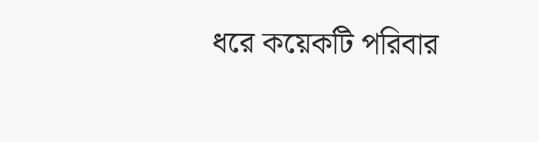ধরে কয়েকটি পরিবার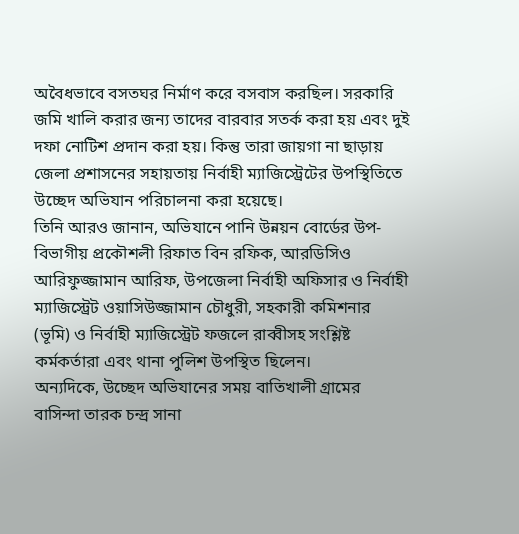অবৈধভাবে বসতঘর নির্মাণ করে বসবাস করছিল। সরকারি জমি খালি করার জন্য তাদের বারবার সতর্ক করা হয় এবং দুই দফা নোটিশ প্রদান করা হয়। কিন্তু তারা জায়গা না ছাড়ায় জেলা প্রশাসনের সহায়তায় নির্বাহী ম্যাজিস্ট্রেটের উপস্থিতিতে উচ্ছেদ অভিযান পরিচালনা করা হয়েছে।
তিনি আরও জানান, অভিযানে পানি উন্নয়ন বোর্ডের উপ-বিভাগীয় প্রকৌশলী রিফাত বিন রফিক, আরডিসিও আরিফুজ্জামান আরিফ, উপজেলা নির্বাহী অফিসার ও নির্বাহী ম্যাজিস্ট্রেট ওয়াসিউজ্জামান চৌধুরী, সহকারী কমিশনার (ভূমি) ও নির্বাহী ম্যাজিস্ট্রেট ফজলে রাব্বীসহ সংশ্লিষ্ট কর্মকর্তারা এবং থানা পুলিশ উপস্থিত ছিলেন।
অন্যদিকে, উচ্ছেদ অভিযানের সময় বাতিখালী গ্রামের বাসিন্দা তারক চন্দ্র সানা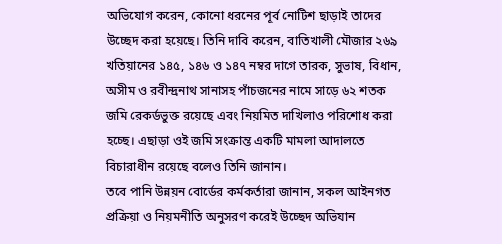অভিযোগ করেন, কোনো ধরনের পূর্ব নোটিশ ছাড়াই তাদের উচ্ছেদ করা হয়েছে। তিনি দাবি করেন, বাতিখালী মৌজার ২৬৯ খতিয়ানের ১৪৫, ১৪৬ ও ১৪৭ নম্বর দাগে তারক, সুভাষ, বিধান, অসীম ও রবীন্দ্রনাথ সানাসহ পাঁচজনের নামে সাড়ে ৬২ শতক জমি রেকর্ডভুক্ত রয়েছে এবং নিয়মিত দাখিলাও পরিশোধ করা হচ্ছে। এছাড়া ওই জমি সংক্রান্ত একটি মামলা আদালতে বিচারাধীন রয়েছে বলেও তিনি জানান।
তবে পানি উন্নয়ন বোর্ডের কর্মকর্তারা জানান, সকল আইনগত প্রক্রিয়া ও নিয়মনীতি অনুসরণ করেই উচ্ছেদ অভিযান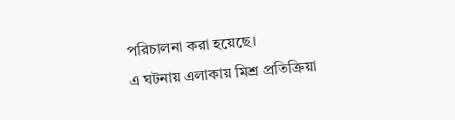পরিচালনা করা হয়েছে।
এ ঘটনায় এলাকায় মিশ্র প্রতিক্রিয়া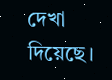দেখা দিয়েছে।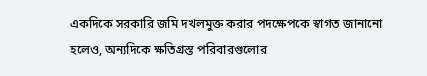একদিকে সরকারি জমি দখলমুক্ত করার পদক্ষেপকে স্বাগত জানানো হলেও, অন্যদিকে ক্ষতিগ্রস্ত পরিবারগুলোর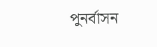পুনর্বাসন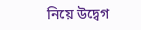নিয়ে উদ্বেগ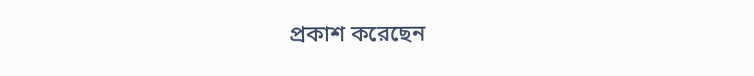প্রকাশ করেছেন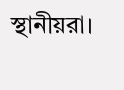স্থানীয়রা।